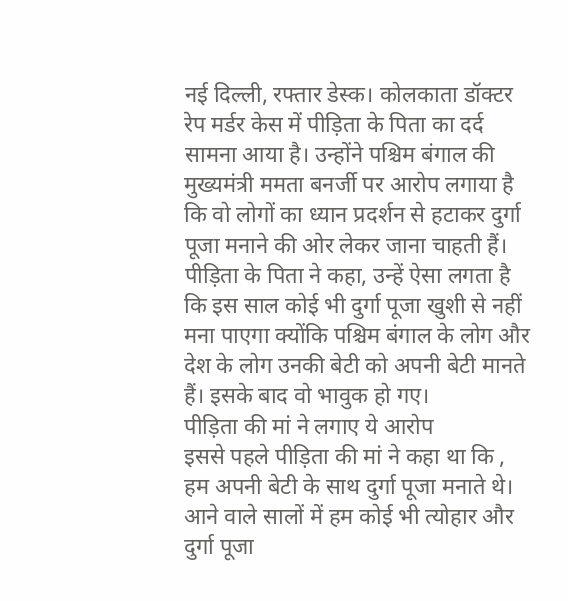नई दिल्ली, रफ्तार डेस्क। कोलकाता डॉक्टर रेप मर्डर केस में पीड़िता के पिता का दर्द सामना आया है। उन्होंने पश्चिम बंगाल की मुख्यमंत्री ममता बनर्जी पर आरोप लगाया है कि वो लोगों का ध्यान प्रदर्शन से हटाकर दुर्गा पूजा मनाने की ओर लेकर जाना चाहती हैं।
पीड़िता के पिता ने कहा, उन्हें ऐसा लगता है कि इस साल कोई भी दुर्गा पूजा खुशी से नहीं मना पाएगा क्योंकि पश्चिम बंगाल के लोग और देश के लोग उनकी बेटी को अपनी बेटी मानते हैं। इसके बाद वो भावुक हो गए।
पीड़िता की मां ने लगाए ये आरोप
इससे पहले पीड़िता की मां ने कहा था कि , हम अपनी बेटी के साथ दुर्गा पूजा मनाते थे। आने वाले सालों में हम कोई भी त्योहार और दुर्गा पूजा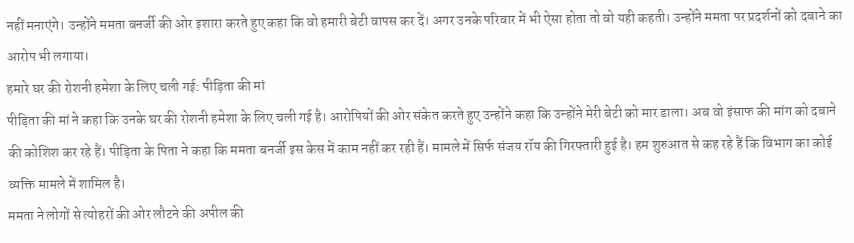नहीं मनाएंगे। उन्होंने ममता बनर्जी की ओर इशारा करते हुए कहा कि वो हमारी बेटी वापस कर दें। अगर उनके परिवार में भी ऐसा होता तो वो यही कहती। उन्होंने ममता पर प्रदर्शनों को दबाने का आरोप भी लगाया।
हमारे घर की रोशनी हमेशा के लिए चली गई: पीड़िता की मां
पीड़िता की मां ने कहा कि उनके घर की रोशनी हमेशा के लिए चली गई है। आरोपियों की ओर संकेत करते हुए उन्होंने कहा कि उन्होंने मेरी बेटी को मार डाला। अब वो इंसाफ की मांग को दबाने की कोशिश कर रहे हैं। पीड़िता के पिता ने कहा कि ममता बनर्जी इस केस में काम नहीं कर रही हैं। मामले में सिर्फ संजय रॉय की गिरफ्तारी हुई है। हम शुरुआत से कह रहे हैं कि विभाग का कोई व्यक्ति मामले में शामिल है।
ममता ने लोगों से त्योहरों की ओर लौटने की अपील की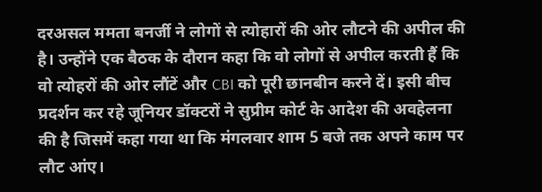दरअसल ममता बनर्जी ने लोगों से त्योहारों की ओर लौटने की अपील की है। उन्होंने एक बैठक के दौरान कहा कि वो लोगों से अपील करती हैं कि वो त्योहरों की ओर लौंटें और CBI को पूरी छानबीन करने दें। इसी बीच प्रदर्शन कर रहे जूनियर डॉक्टरों ने सुप्रीम कोर्ट के आदेश की अवहेलना की है जिसमें कहा गया था कि मंगलवार शाम 5 बजे तक अपने काम पर लौट आंए।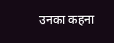उनका कहना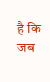है कि जब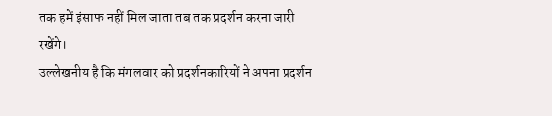तक हमें इंसाफ नहीं मिल जाता तब तक प्रदर्शन करना जारी रखेंगे।
उल्लेखनीय है कि मंगलवार को प्रदर्शनकारियों ने अपना प्रदर्शन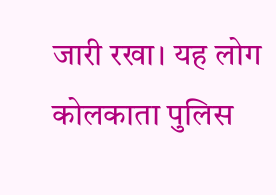जारी रखा। यह लोग कोलकाता पुलिस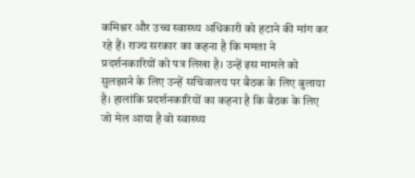कमिश्नर और उच्च स्वास्थ्य अधिकारी को हटाने की मांग कर रहे हैं। राज्य सरकार का कहना है कि ममता ने प्रदर्शनकारियों को पत्र लिखा है। उन्हें इस मामले को सुलझाने के लिए उन्हें सचिवालय पर बैठक के लिए बुलाया है। हालांकि प्रदर्शनकारियों का कहना है कि बैठक के लिए जो मेल आया है वो स्वास्थ्य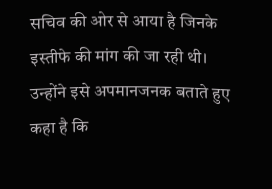सचिव की ओर से आया है जिनके इस्तीफे की मांग की जा रही थी। उन्होंने इसे अपमानजनक बताते हुए कहा है कि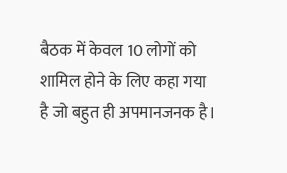बैठक में केवल 10 लोगों को शामिल होने के लिए कहा गया है जो बहुत ही अपमानजनक है।